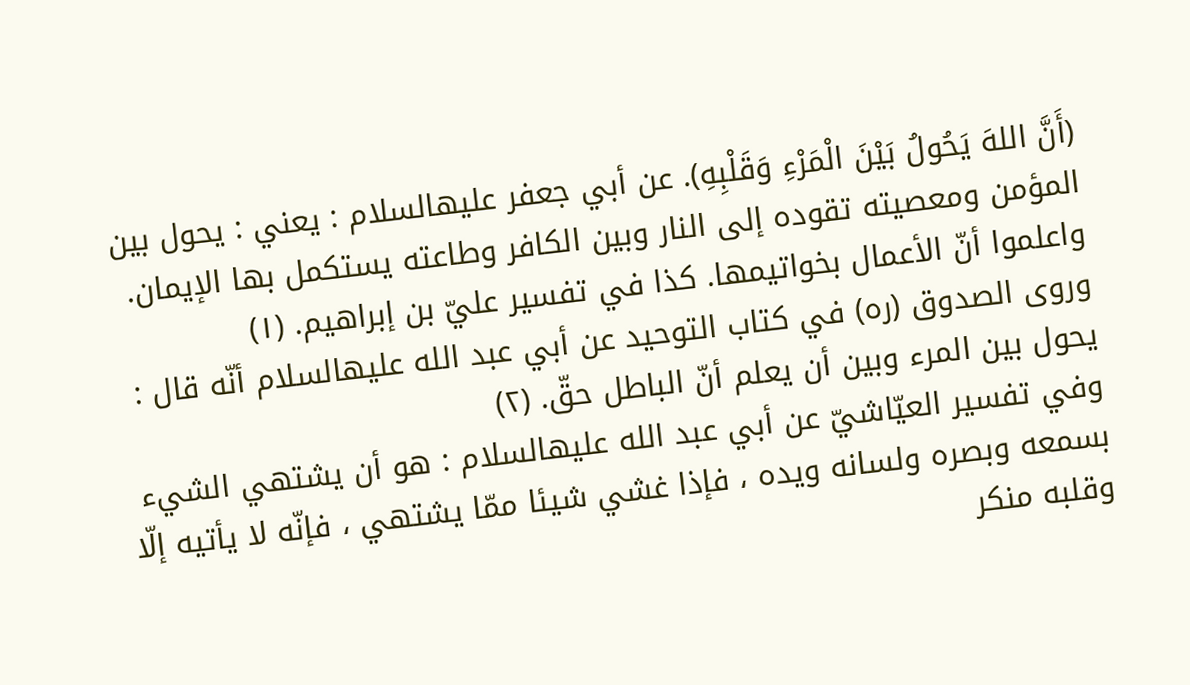(أَنَّ اللهَ يَحُولُ بَيْنَ الْمَرْءِ وَقَلْبِهِ). عن أبي جعفر عليهالسلام : يعني : يحول بين المؤمن ومعصيته تقوده إلى النار وبين الكافر وطاعته يستكمل بها الإيمان. واعلموا أنّ الأعمال بخواتيمها. كذا في تفسير عليّ بن إبراهيم. (١)
وروى الصدوق (ره) في كتاب التوحيد عن أبي عبد الله عليهالسلام أنّه قال : يحول بين المرء وبين أن يعلم أنّ الباطل حقّ. (٢)
وفي تفسير العيّاشيّ عن أبي عبد الله عليهالسلام : هو أن يشتهي الشيء بسمعه وبصره ولسانه ويده ، فإذا غشي شيئا ممّا يشتهي ، فإنّه لا يأتيه إلّا وقلبه منكر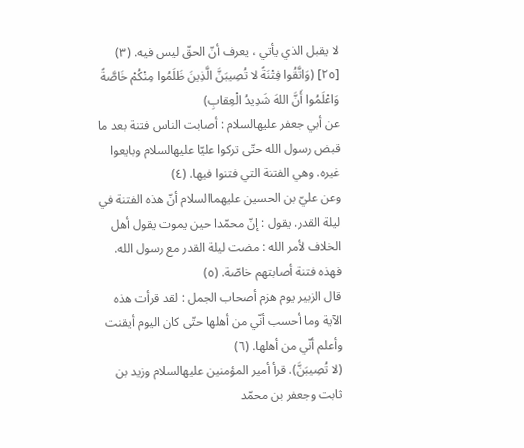لا يقبل الذي يأتي ، يعرف أنّ الحقّ ليس فيه. (٣)
[٢٥] (وَاتَّقُوا فِتْنَةً لا تُصِيبَنَّ الَّذِينَ ظَلَمُوا مِنْكُمْ خَاصَّةً وَاعْلَمُوا أَنَّ اللهَ شَدِيدُ الْعِقابِ)
عن أبي جعفر عليهالسلام : أصابت الناس فتنة بعد ما قبض رسول الله حتّى تركوا عليّا عليهالسلام وبايعوا غيره. وهي الفتنة التي فتنوا فيها. (٤)
وعن عليّ بن الحسين عليهماالسلام أنّ هذه الفتنة في ليلة القدر. يقول : إنّ محمّدا حين يموت يقول أهل الخلاف لأمر الله : مضت ليلة القدر مع رسول الله. فهذه فتنة أصابتهم خاصّة. (٥)
قال الزبير يوم هزم أصحاب الجمل : لقد قرأت هذه الآية وما أحسب أنّي من أهلها حتّى كان اليوم أيقنت وأعلم أنّي من أهلها. (٦)
(لا تُصِيبَنَّ). قرأ أمير المؤمنين عليهالسلام وزيد بن ثابت وجعفر بن محمّد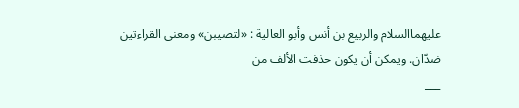عليهماالسلام والربيع بن أنس وأبو العالية : «لتصيبن» ومعنى القراءتين ضدّان. ويمكن أن يكون حذفت الألف من
___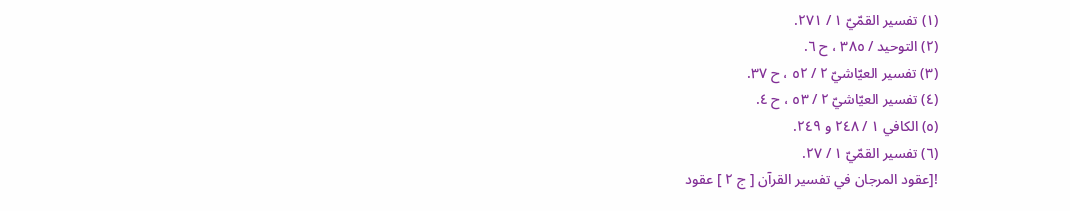(١) تفسير القمّيّ ١ / ٢٧١.
(٢) التوحيد / ٣٨٥ ، ح ٦.
(٣) تفسير العيّاشيّ ٢ / ٥٢ ، ح ٣٧.
(٤) تفسير العيّاشيّ ٢ / ٥٣ ، ح ٤.
(٥) الكافي ١ / ٢٤٨ و ٢٤٩.
(٦) تفسير القمّيّ ١ / ٢٧.
![عقود المرجان في تفسير القرآن [ ج ٢ ] عقود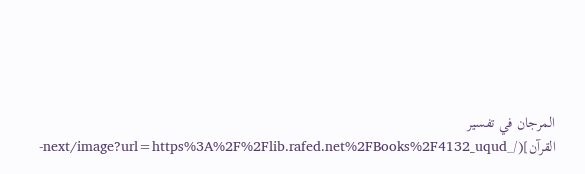المرجان في تفسير القرآن](/_next/image?url=https%3A%2F%2Flib.rafed.net%2FBooks%2F4132_uqud-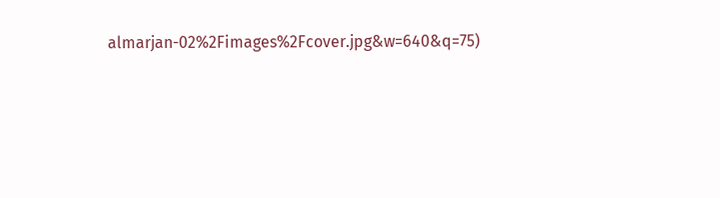almarjan-02%2Fimages%2Fcover.jpg&w=640&q=75)